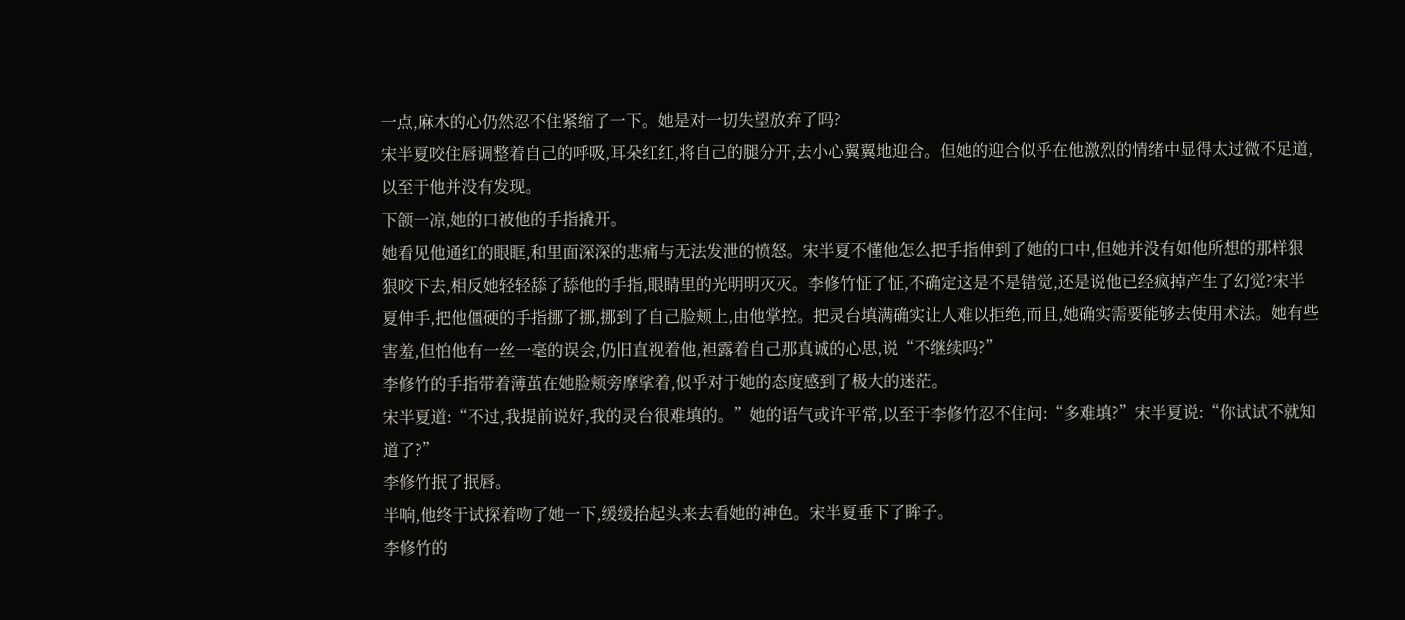一点,麻木的心仍然忍不住紧缩了一下。她是对一切失望放弃了吗?
宋半夏咬住唇调整着自己的呼吸,耳朵红红,将自己的腿分开,去小心翼翼地迎合。但她的迎合似乎在他激烈的情绪中显得太过微不足道,以至于他并没有发现。
下颌一凉,她的口被他的手指撬开。
她看见他通红的眼眶,和里面深深的悲痛与无法发泄的愤怒。宋半夏不懂他怎么把手指伸到了她的口中,但她并没有如他所想的那样狠狠咬下去,相反她轻轻舔了舔他的手指,眼睛里的光明明灭灭。李修竹怔了怔,不确定这是不是错觉,还是说他已经疯掉产生了幻觉?宋半夏伸手,把他僵硬的手指挪了挪,挪到了自己脸颊上,由他掌控。把灵台填满确实让人难以拒绝,而且,她确实需要能够去使用术法。她有些害羞,但怕他有一丝一毫的误会,仍旧直视着他,袒露着自己那真诚的心思,说“不继续吗?”
李修竹的手指带着薄茧在她脸颊旁摩挲着,似乎对于她的态度感到了极大的迷茫。
宋半夏道:“不过,我提前说好,我的灵台很难填的。”她的语气或许平常,以至于李修竹忍不住问:“多难填?”宋半夏说:“你试试不就知道了?”
李修竹抿了抿唇。
半响,他终于试探着吻了她一下,缓缓抬起头来去看她的神色。宋半夏垂下了眸子。
李修竹的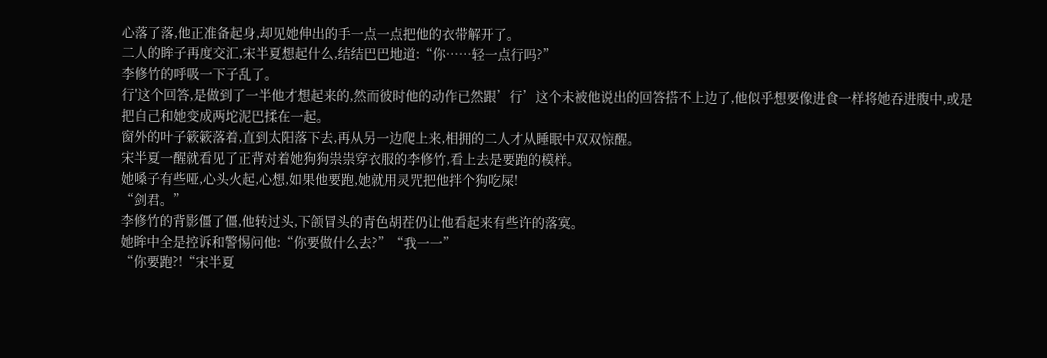心落了落,他正准备起身,却见她伸出的手一点一点把他的衣带解开了。
二人的眸子再度交汇,宋半夏想起什么,结结巴巴地道:“你……轻一点行吗?”
李修竹的呼吸一下子乱了。
行′这个回答,是做到了一半他才想起来的,然而彼时他的动作已然跟’行’这个未被他说出的回答搭不上边了,他似乎想要像进食一样将她吞进腹中,或是把自己和她变成两坨泥巴揉在一起。
窗外的叶子簌簌落着,直到太阳落下去,再从另一边爬上来,相拥的二人才从睡眠中双双惊醒。
宋半夏一醒就看见了正背对着她狗狗祟祟穿衣服的李修竹,看上去是要跑的模样。
她嗓子有些哑,心头火起,心想,如果他要跑,她就用灵咒把他拌个狗吃屎!
“剑君。”
李修竹的背影僵了僵,他转过头,下颌冒头的青色胡茬仍让他看起来有些许的落寞。
她眸中全是控诉和警惕问他:“你要做什么去?”“我一一”
“你要跑?!“宋半夏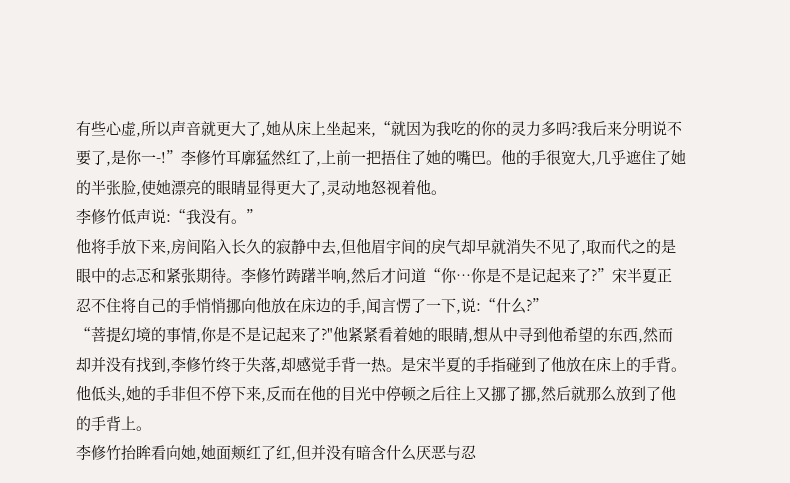有些心虚,所以声音就更大了,她从床上坐起来,“就因为我吃的你的灵力多吗?我后来分明说不要了,是你一-!”李修竹耳廓猛然红了,上前一把捂住了她的嘴巴。他的手很宽大,几乎遮住了她的半张脸,使她漂亮的眼睛显得更大了,灵动地怒视着他。
李修竹低声说:“我没有。”
他将手放下来,房间陷入长久的寂静中去,但他眉宇间的戾气却早就消失不见了,取而代之的是眼中的忐忑和紧张期待。李修竹踌躇半响,然后才问道“你…你是不是记起来了?”宋半夏正忍不住将自己的手悄悄挪向他放在床边的手,闻言愣了一下,说:“什么?”
“菩提幻境的事情,你是不是记起来了?"他紧紧看着她的眼睛,想从中寻到他希望的东西,然而却并没有找到,李修竹终于失落,却感觉手背一热。是宋半夏的手指碰到了他放在床上的手背。他低头,她的手非但不停下来,反而在他的目光中停顿之后往上又挪了挪,然后就那么放到了他的手背上。
李修竹抬眸看向她,她面颊红了红,但并没有暗含什么厌恶与忍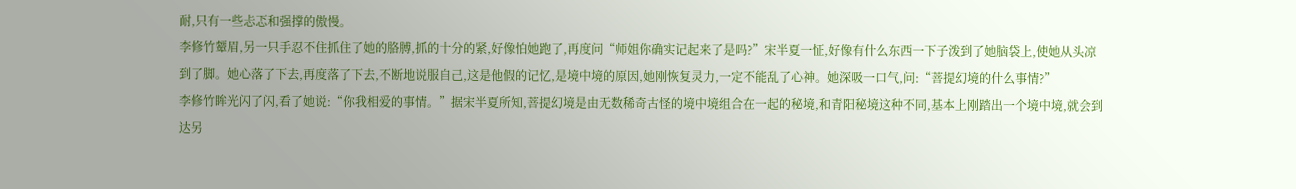耐,只有一些忐忑和强撑的傲慢。
李修竹颦眉,另一只手忍不住抓住了她的胳膊,抓的十分的紧,好像怕她跑了,再度问“师姐你确实记起来了是吗?”宋半夏一怔,好像有什么东西一下子泼到了她脑袋上,使她从头凉到了脚。她心落了下去,再度落了下去,不断地说服自己,这是他假的记忆,是境中境的原因,她刚恢复灵力,一定不能乱了心神。她深吸一口气,问:“菩提幻境的什么事情?”
李修竹眸光闪了闪,看了她说:“你我相爱的事情。”据宋半夏所知,菩提幻境是由无数稀奇古怪的境中境组合在一起的秘境,和青阳秘境这种不同,基本上刚踏出一个境中境,就会到达另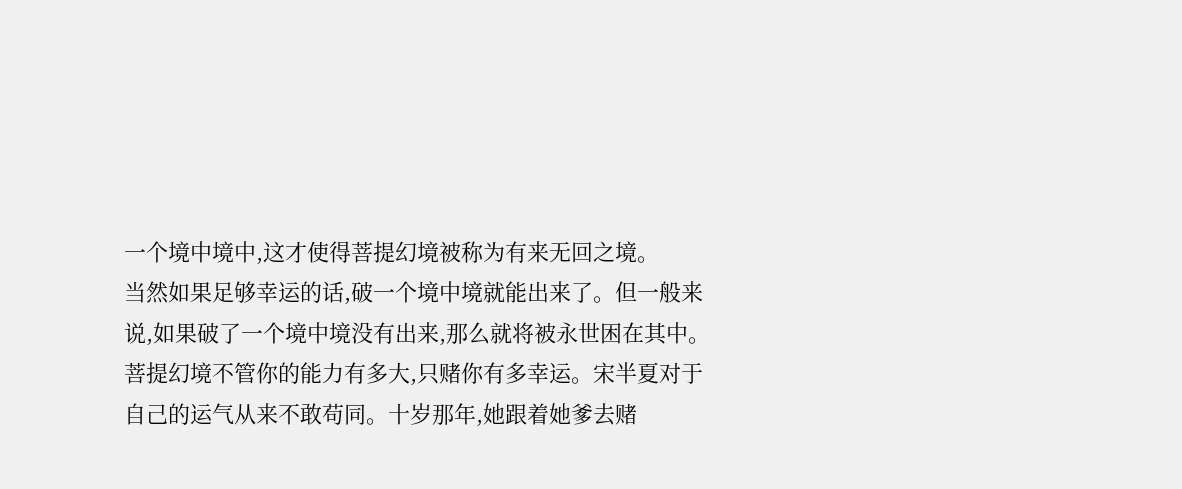一个境中境中,这才使得菩提幻境被称为有来无回之境。
当然如果足够幸运的话,破一个境中境就能出来了。但一般来说,如果破了一个境中境没有出来,那么就将被永世困在其中。菩提幻境不管你的能力有多大,只赌你有多幸运。宋半夏对于自己的运气从来不敢苟同。十岁那年,她跟着她爹去赌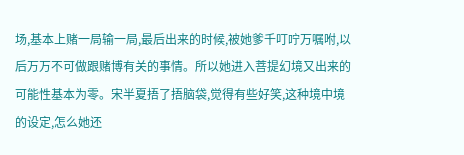场,基本上赌一局输一局,最后出来的时候,被她爹千叮咛万嘱咐,以后万万不可做跟赌博有关的事情。所以她进入菩提幻境又出来的可能性基本为零。宋半夏捂了捂脑袋,觉得有些好笑,这种境中境的设定,怎么她还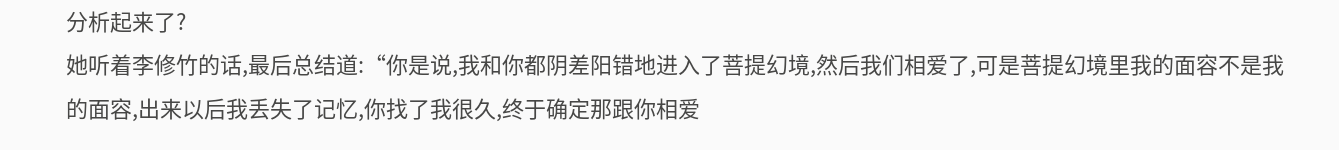分析起来了?
她听着李修竹的话,最后总结道:“你是说,我和你都阴差阳错地进入了菩提幻境,然后我们相爱了,可是菩提幻境里我的面容不是我的面容,出来以后我丢失了记忆,你找了我很久,终于确定那跟你相爱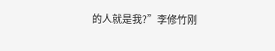的人就是我?”李修竹刚